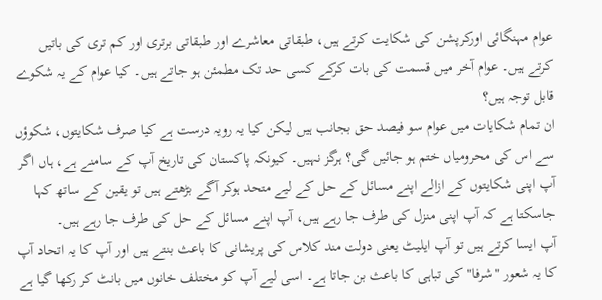عوام مہنگائی اورکرپشن کی شکایت کرتے ہیں، طبقاتی معاشرے اور طبقاتی برتری اور کم تری کی باتیں کرتے ہیں۔ عوام آخر میں قسمت کی بات کرکے کسی حد تک مطمئن ہو جاتے ہیں۔ کیا عوام کے یہ شکوے قابل توجہ ہیں؟
ان تمام شکایات میں عوام سو فیصد حق بجانب ہیں لیکن کیا یہ رویہ درست ہے کیا صرف شکایتوں، شکوؤں سے اس کی محرومیاں ختم ہو جائیں گی؟ ہرگز نہیں۔ کیونکہ پاکستان کی تاریخ آپ کے سامنے ہے، ہاں اگر آپ اپنی شکایتوں کے ازالے اپنے مسائل کے حل کے لیے متحد ہوکر آگے بڑھتے ہیں تو یقین کے ساتھ کہا جاسکتا ہے کہ آپ اپنی منزل کی طرف جا رہے ہیں، آپ اپنے مسائل کے حل کی طرف جا رہے ہیں۔
آپ ایسا کرتے ہیں تو آپ ایلیٹ یعنی دولت مند کلاس کی پریشانی کا باعث بنتے ہیں اور آپ کا یہ اتحاد آپ کا یہ شعور "شرفا" کی تباہی کا باعث بن جاتا ہے۔ اسی لیے آپ کو مختلف خانوں میں بانٹ کر رکھا گیا ہے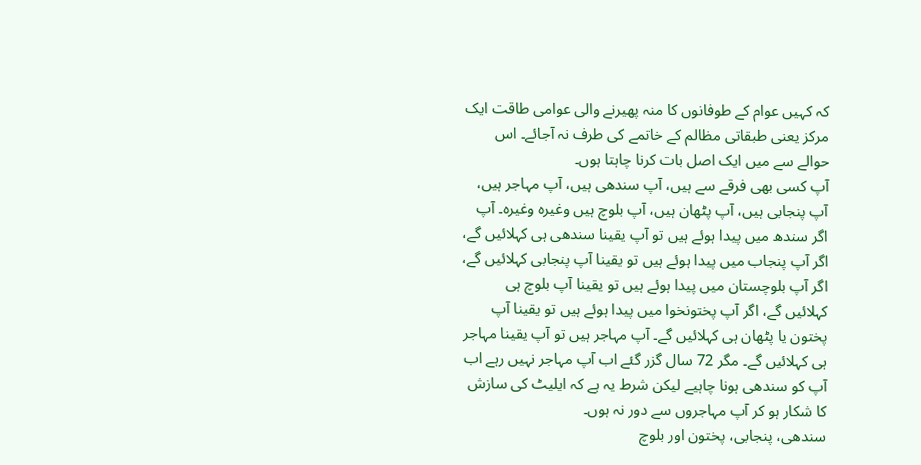کہ کہیں عوام کے طوفانوں کا منہ پھیرنے والی عوامی طاقت ایک مرکز یعنی طبقاتی مظالم کے خاتمے کی طرف نہ آجائے۔ اس حوالے سے میں ایک اصل بات کرنا چاہتا ہوں۔
آپ کسی بھی فرقے سے ہیں، آپ سندھی ہیں، آپ مہاجر ہیں، آپ پنجابی ہیں، آپ پٹھان ہیں، آپ بلوچ ہیں وغیرہ وغیرہ۔ آپ اگر سندھ میں پیدا ہوئے ہیں تو آپ یقینا سندھی ہی کہلائیں گے، اگر آپ پنجاب میں پیدا ہوئے ہیں تو یقینا آپ پنجابی کہلائیں گے، اگر آپ بلوچستان میں پیدا ہوئے ہیں تو یقینا آپ بلوچ ہی کہلائیں گے، اگر آپ پختونخوا میں پیدا ہوئے ہیں تو یقینا آپ پختون یا پٹھان ہی کہلائیں گے۔ آپ مہاجر ہیں تو آپ یقینا مہاجر ہی کہلائیں گے۔ مگر 72 سال گزر گئے اب آپ مہاجر نہیں رہے اب آپ کو سندھی ہونا چاہیے لیکن شرط یہ ہے کہ ایلیٹ کی سازش کا شکار ہو کر آپ مہاجروں سے دور نہ ہوں۔
سندھی، پنجابی، پختون اور بلوچ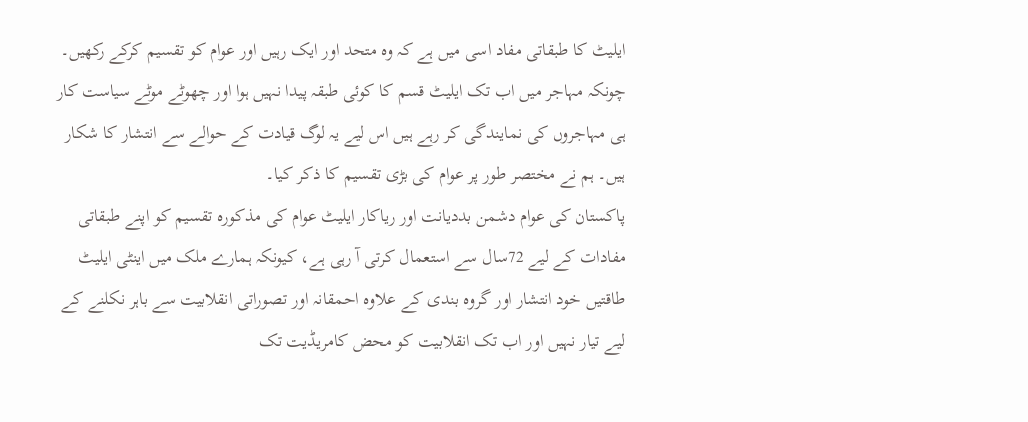ایلیٹ کا طبقاتی مفاد اسی میں ہے کہ وہ متحد اور ایک رہیں اور عوام کو تقسیم کرکے رکھیں۔ چونکہ مہاجر میں اب تک ایلیٹ قسم کا کوئی طبقہ پیدا نہیں ہوا اور چھوٹے موٹے سیاست کار ہی مہاجروں کی نمایندگی کر رہے ہیں اس لیے یہ لوگ قیادت کے حوالے سے انتشار کا شکار ہیں۔ ہم نے مختصر طور پر عوام کی بڑی تقسیم کا ذکر کیا۔
پاکستان کی عوام دشمن بددیانت اور ریاکار ایلیٹ عوام کی مذکورہ تقسیم کو اپنے طبقاتی مفادات کے لیے 72سال سے استعمال کرتی آ رہی ہے، کیونکہ ہمارے ملک میں اینٹی ایلیٹ طاقتیں خود انتشار اور گروہ بندی کے علاوہ احمقانہ اور تصوراتی انقلابیت سے باہر نکلنے کے لیے تیار نہیں اور اب تک انقلابیت کو محض کامریڈیت تک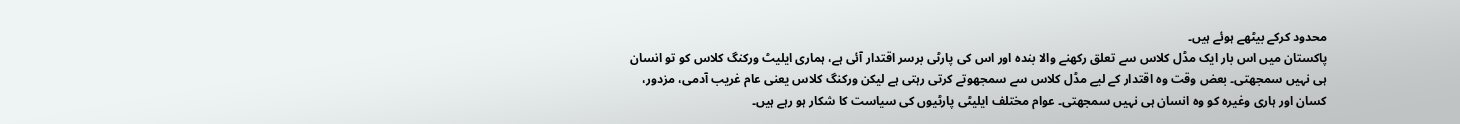محدود کرکے بیٹھے ہوئے ہیں۔
پاکستان میں اس بار ایک مڈل کلاس سے تعلق رکھنے والا بندہ اور اس کی پارٹی برسر اقتدار آئی ہے، ہماری ایلیٹ ورکنگ کلاس کو تو انسان ہی نہیں سمجھتی۔ بعض وقت وہ اقتدار کے لیے مڈل کلاس سے سمجھوتے کرتی رہتی ہے لیکن ورکنگ کلاس یعنی عام غریب آدمی، مزدور، کسان اور ہاری وغیرہ کو وہ انسان ہی نہیں سمجھتی۔ عوام مختلف ایلیٹی پارٹیوں کی سیاست کا شکار ہو رہے ہیں۔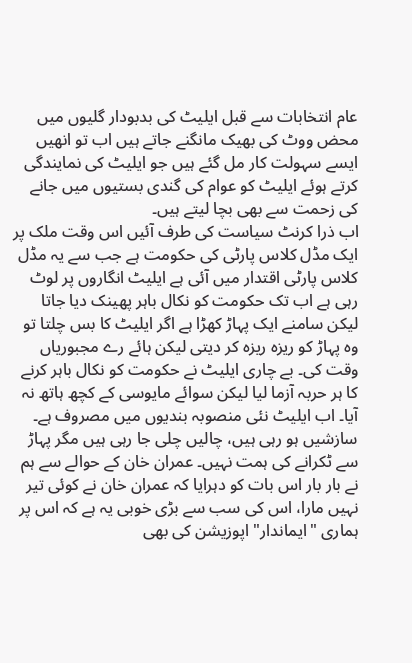عام انتخابات سے قبل ایلیٹ کی بدبودار گلیوں میں محض ووٹ کی بھیک مانگنے جاتے ہیں اب تو انھیں ایسے سہولت کار مل گئے ہیں جو ایلیٹ کی نمایندگی کرتے ہوئے ایلیٹ کو عوام کی گندی بستیوں میں جانے کی زحمت سے بھی بچا لیتے ہیں۔
اب ذرا کرنٹ سیاست کی طرف آئیں اس وقت ملک پر ایک مڈل کلاس پارٹی کی حکومت ہے جب سے یہ مڈل کلاس پارٹی اقتدار میں آئی ہے ایلیٹ انگاروں پر لوٹ رہی ہے اب تک حکومت کو نکال باہر پھینک دیا جاتا لیکن سامنے ایک پہاڑ کھڑا ہے اگر ایلیٹ کا بس چلتا تو وہ پہاڑ کو ریزہ ریزہ کر دیتی لیکن ہائے رے مجبوریاں وقت کی۔ بے چاری ایلیٹ نے حکومت کو نکال باہر کرنے کا ہر حربہ آزما لیا لیکن سوائے مایوسی کے کچھ ہاتھ نہ آیا۔ اب ایلیٹ نئی منصوبہ بندیوں میں مصروف ہے۔
سازشیں ہو رہی ہیں، چالیں چلی جا رہی ہیں مگر پہاڑ سے ٹکرانے کی ہمت نہیں۔ عمران خان کے حوالے سے ہم نے بار بار اس بات کو دہرایا کہ عمران خان نے کوئی تیر نہیں مارا، اس کی سب سے بڑی خوبی یہ ہے کہ اس پر ہماری "ایماندار" اپوزیشن کی بھی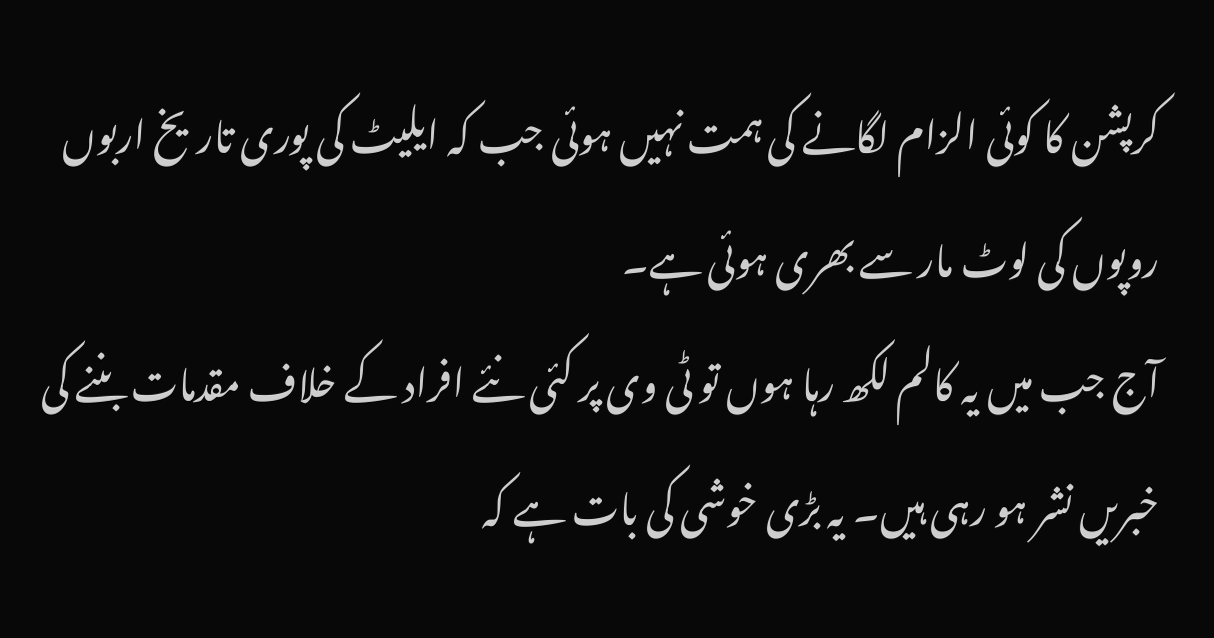کرپشن کا کوئی الزام لگانے کی ہمت نہیں ہوئی جب کہ ایلیٹ کی پوری تاریخ اربوں روپوں کی لوٹ مار سے بھری ہوئی ہے۔
آج جب میں یہ کالم لکھ رہا ہوں تو ٹی وی پر کئی نئے افراد کے خلاف مقدمات بننے کی خبریں نشر ہو رہی ہیں۔ یہ بڑی خوشی کی بات ہے کہ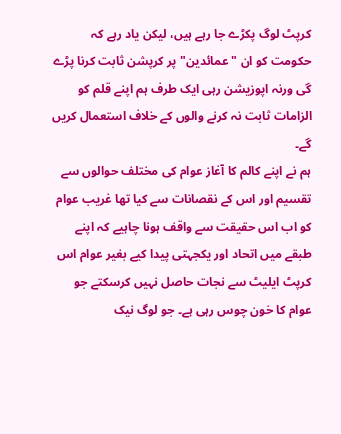کرپٹ لوگ پکڑے جا رہے ہیں، لیکن یاد رہے کہ حکومت کو ان "عمائدین" پر کرپشن ثابت کرنا پڑے گی ورنہ اپوزیشن رہی ایک طرف ہم اپنے قلم کو الزامات ثابت نہ کرنے والوں کے خلاف استعمال کریں گے۔
ہم نے اپنے کالم کا آغاز عوام کی مختلف حوالوں سے تقسیم اور اس کے نقصانات سے کیا تھا غریب عوام کو اب اس حقیقت سے واقف ہونا چاہیے کہ اپنے طبقے میں اتحاد اور یکجہتی پیدا کیے بغیر عوام اس کرپٹ ایلیٹ سے نجات حاصل نہیں کرسکتے جو عوام کا خون چوس رہی ہے۔ جو لوگ نیک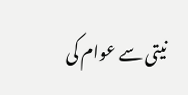نیتی سے عوام کی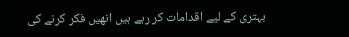بہتری کے لیے اقدامات کر رہے ہیں انھیں فکر کرنے کی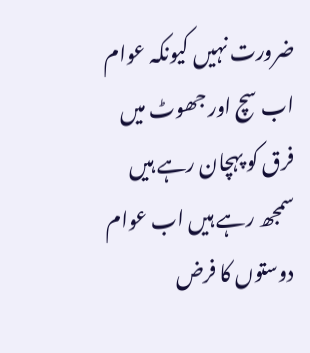ضرورت نہیں کیونکہ عوام اب سچ اور جھوٹ میں فرق کو پہچان رہے ہیں سمجھ رہے ہیں اب عوام دوستوں کا فرض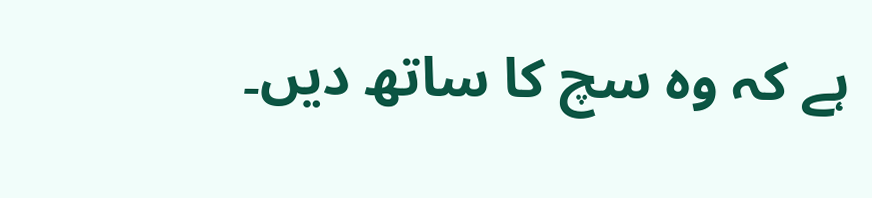ہے کہ وہ سچ کا ساتھ دیں۔